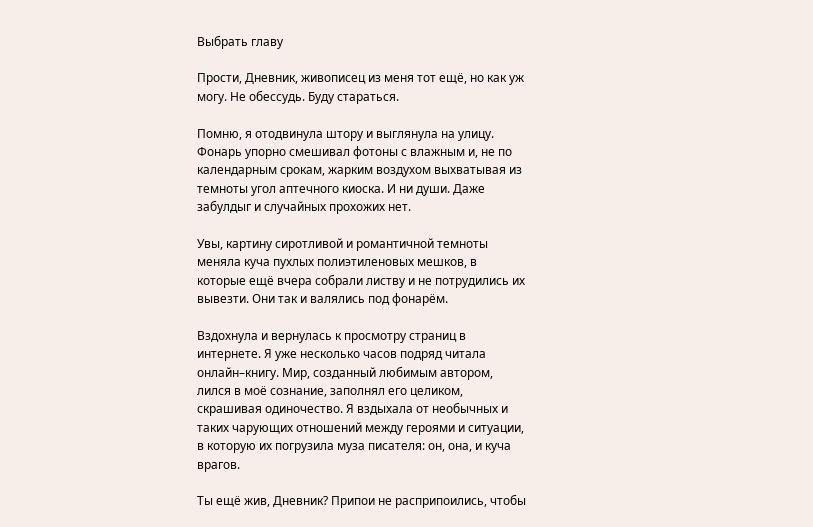Выбрать главу

Прости, Дневник, живописец из меня тот ещё, но как уж могу. Не обессудь. Буду стараться.

Помню, я отодвинула штору и выглянула на улицу. Фонарь упорно смешивал фотоны с влажным и, не по календарным срокам, жарким воздухом выхватывая из темноты угол аптечного киоска. И ни души. Даже забулдыг и случайных прохожих нет.

Увы, картину сиротливой и романтичной темноты меняла куча пухлых полиэтиленовых мешков, в которые ещё вчера собрали листву и не потрудились их вывезти. Они так и валялись под фонарём.

Вздохнула и вернулась к просмотру страниц в интернете. Я уже несколько часов подряд читала онлайн–книгу. Мир, созданный любимым автором, лился в моё сознание, заполнял его целиком, скрашивая одиночество. Я вздыхала от необычных и таких чарующих отношений между героями и ситуации, в которую их погрузила муза писателя: он, она, и куча врагов.

Ты ещё жив, Дневник? Припои не расприпоились, чтобы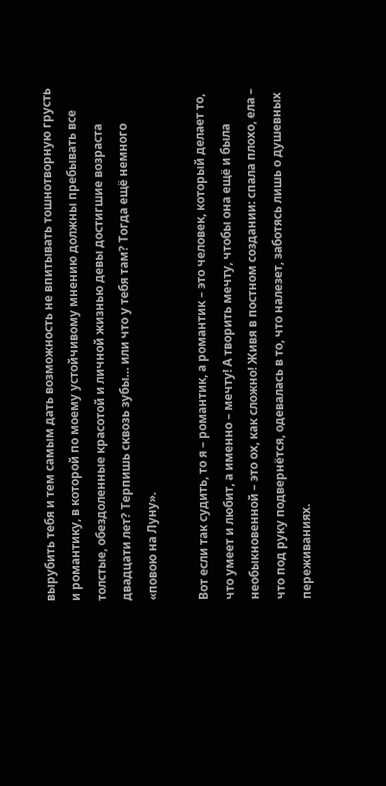вырубить тебя и тем самым дать возможность не впитывать тошнотворную грусть и романтику, в которой по моему устойчивому мнению должны пребывать все толстые, обездоленные красотой и личной жизнью девы достигшие возраста двадцати лет? Терпишь сквозь зубы… или что у тебя там? Тогда ещё немного «повою на Луну».

Вот если так судить, то я – романтик, а романтик – это человек, который делает то, что умеет и любит, а именно – мечту! А творить мечту, чтобы она ещё и была необыкновенной – это ох, как сложно! Живя в постном создании: спала плохо, ела – что под руку подвернётся, одевалась в то, что налезет, заботясь лишь о душевных переживаниях.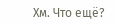Хм. Что ещё?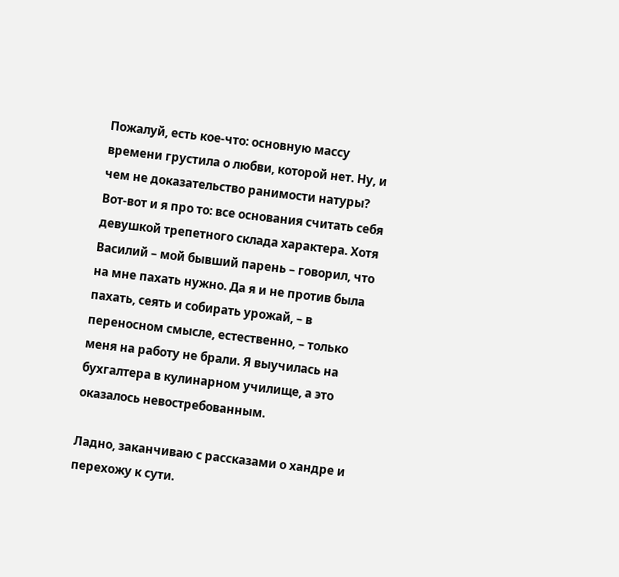Пожалуй, есть кое-что: основную массу времени грустила о любви, которой нет. Ну, и чем не доказательство ранимости натуры? Вот-вот и я про то: все основания считать себя девушкой трепетного склада характера. Хотя Василий – мой бывший парень – говорил, что на мне пахать нужно. Да я и не против была пахать, сеять и собирать урожай, – в переносном смысле, естественно, – только меня на работу не брали. Я выучилась на бухгалтера в кулинарном училище, а это оказалось невостребованным.

Ладно, заканчиваю с рассказами о хандре и перехожу к сути.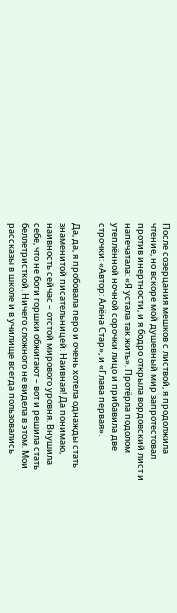После созерцания мешков с листвой, я продолжила чтение, но вскоре мой душевный мир запротестовал против инертности, и я бодро открыла вордовский лист и напечатала: «Я устала так жить». Протёрла подолом утеплённой ночной сорочки лицо и прибавила две строчки: «Автор: Алёна Стар», и «Глава первая».

Да, да, я пробовала перо и очень хотела однажды стать знаменитой писательницей. Наивная! Да понимаю, наивность сейчас – отстой мирового уровня. Внушила себе, что не боги горшки обжигают – вот и решила стать беллетристкой. Ничего сложного не видела в этом. Мои рассказы в школе и в училище всегда пользовались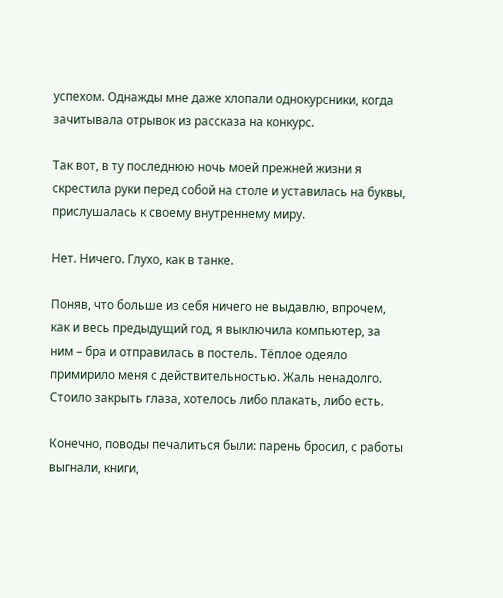успехом. Однажды мне даже хлопали однокурсники, когда зачитывала отрывок из рассказа на конкурс.

Так вот, в ту последнюю ночь моей прежней жизни я скрестила руки перед собой на столе и уставилась на буквы, прислушалась к своему внутреннему миру.

Нет. Ничего. Глухо, как в танке.

Поняв, что больше из себя ничего не выдавлю, впрочем, как и весь предыдущий год, я выключила компьютер, за ним – бра и отправилась в постель. Тёплое одеяло примирило меня с действительностью. Жаль ненадолго. Стоило закрыть глаза, хотелось либо плакать, либо есть.

Конечно, поводы печалиться были: парень бросил, с работы выгнали, книги,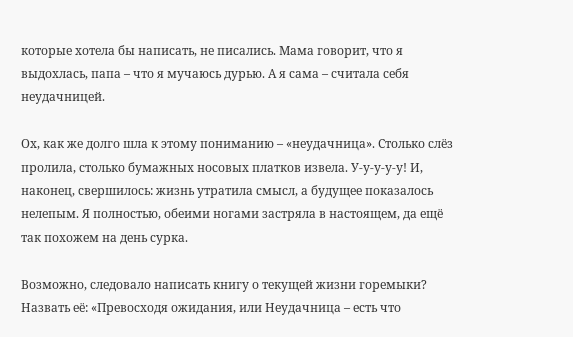которые хотела бы написать, не писались. Мама говорит, что я выдохлась, папа – что я мучаюсь дурью. А я сама – считала себя неудачницей.

Ох, как же долго шла к этому пониманию – «неудачница». Столько слёз пролила, столько бумажных носовых платков извела. У-у-у-у-у! И, наконец, свершилось: жизнь утратила смысл, а будущее показалось нелепым. Я полностью, обеими ногами застряла в настоящем, да ещё так похожем на день сурка.

Возможно, следовало написать книгу о текущей жизни горемыки? Назвать её: «Превосходя ожидания, или Неудачница – есть что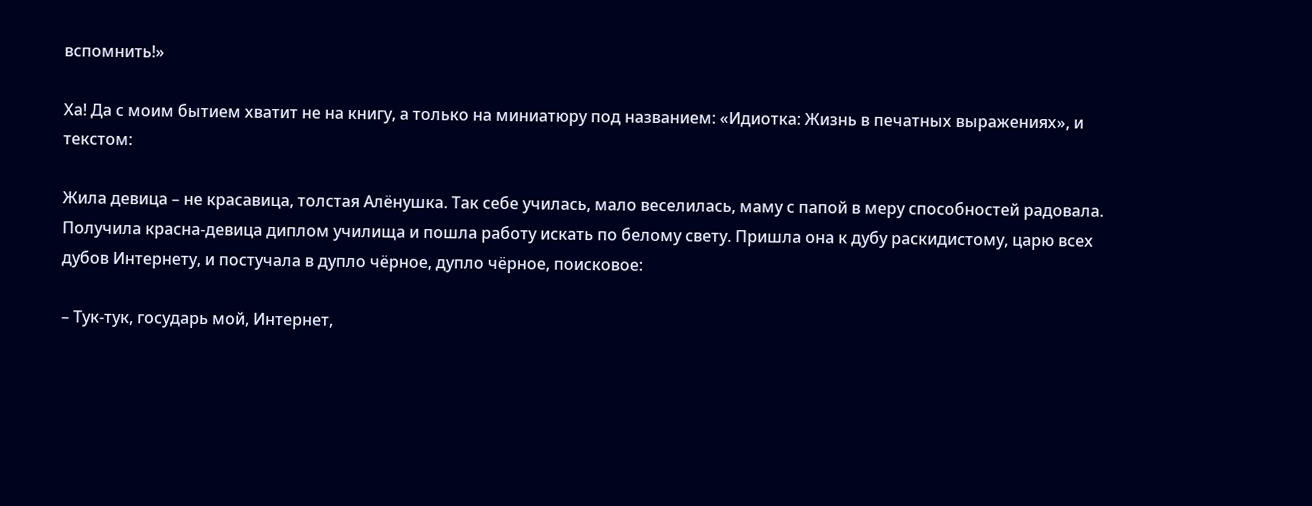вспомнить!»

Ха! Да с моим бытием хватит не на книгу, а только на миниатюру под названием: «Идиотка: Жизнь в печатных выражениях», и текстом:

Жила девица – не красавица, толстая Алёнушка. Так себе училась, мало веселилась, маму с папой в меру способностей радовала. Получила красна-девица диплом училища и пошла работу искать по белому свету. Пришла она к дубу раскидистому, царю всех дубов Интернету, и постучала в дупло чёрное, дупло чёрное, поисковое:

– Тук-тук, государь мой, Интернет,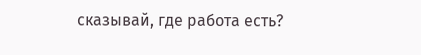сказывай, где работа есть?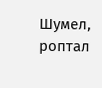Шумел, роптал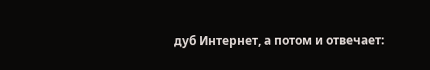дуб Интернет, а потом и отвечает: